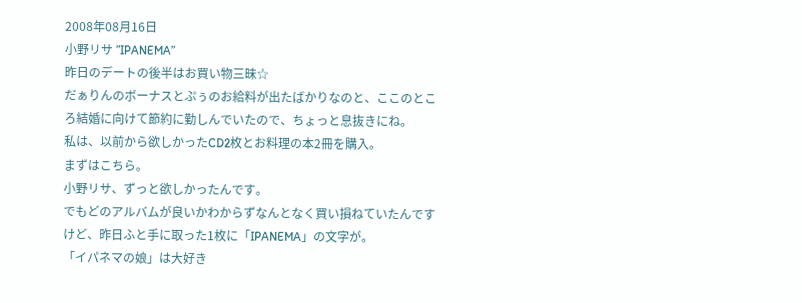2008年08月16日
小野リサ ”IPANEMA”
昨日のデートの後半はお買い物三昧☆
だぁりんのボーナスとぷぅのお給料が出たばかりなのと、ここのところ結婚に向けて節約に勤しんでいたので、ちょっと息抜きにね。
私は、以前から欲しかったCD2枚とお料理の本2冊を購入。
まずはこちら。
小野リサ、ずっと欲しかったんです。
でもどのアルバムが良いかわからずなんとなく買い損ねていたんですけど、昨日ふと手に取った1枚に「IPANEMA」の文字が。
「イパネマの娘」は大好き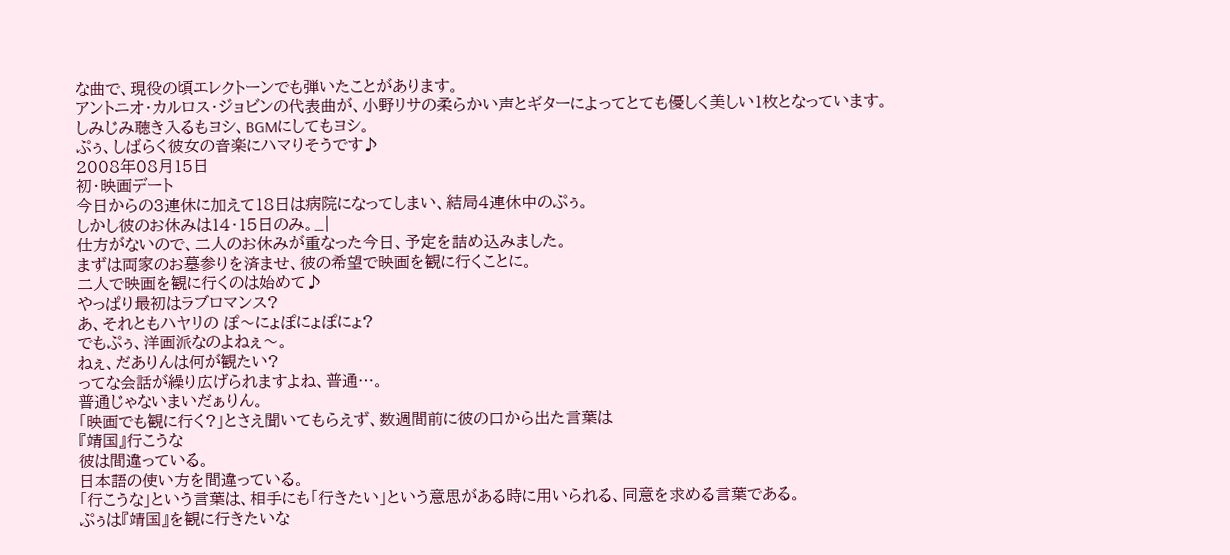な曲で、現役の頃エレクトーンでも弾いたことがあります。
アントニオ・カルロス・ジョビンの代表曲が、小野リサの柔らかい声とギターによってとても優しく美しい1枚となっています。
しみじみ聴き入るもヨシ、BGMにしてもヨシ。
ぷぅ、しばらく彼女の音楽にハマりそうです♪
2008年08月15日
初・映画デート
今日からの3連休に加えて18日は病院になってしまい、結局4連休中のぷぅ。
しかし彼のお休みは14・15日のみ。_|
仕方がないので、二人のお休みが重なった今日、予定を詰め込みました。
まずは両家のお墓参りを済ませ、彼の希望で映画を観に行くことに。
二人で映画を観に行くのは始めて♪
やっぱり最初はラブロマンス?
あ、それともハヤリの ぽ〜にょぽにょぽにょ?
でもぷぅ、洋画派なのよねぇ〜。
ねぇ、だありんは何が観たい?
ってな会話が繰り広げられますよね、普通…。
普通じゃないまいだぁりん。
「映画でも観に行く?」とさえ聞いてもらえず、数週間前に彼の口から出た言葉は
『靖国』行こうな
彼は間違っている。
日本語の使い方を間違っている。
「行こうな」という言葉は、相手にも「行きたい」という意思がある時に用いられる、同意を求める言葉である。
ぷぅは『靖国』を観に行きたいな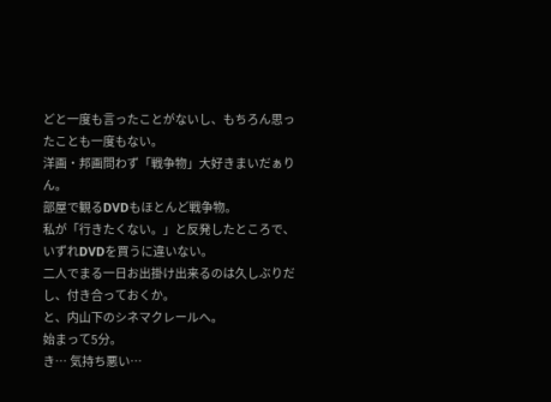どと一度も言ったことがないし、もちろん思ったことも一度もない。
洋画・邦画問わず「戦争物」大好きまいだぁりん。
部屋で観るDVDもほとんど戦争物。
私が「行きたくない。」と反発したところで、いずれDVDを買うに違いない。
二人でまる一日お出掛け出来るのは久しぶりだし、付き合っておくか。
と、内山下のシネマクレールへ。
始まって5分。
き… 気持ち悪い…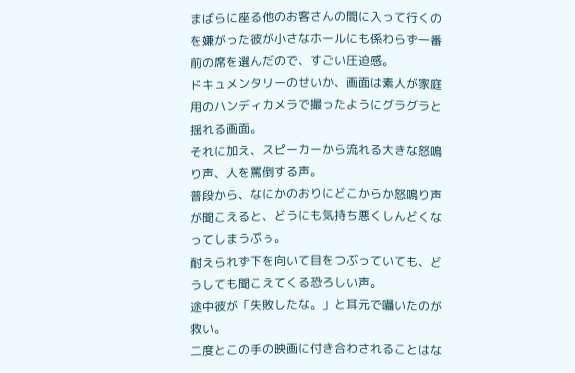まばらに座る他のお客さんの間に入って行くのを嫌がった彼が小さなホールにも係わらず一番前の席を選んだので、すごい圧迫感。
ドキュメンタリーのせいか、画面は素人が家庭用のハンディカメラで撮ったようにグラグラと揺れる画面。
それに加え、スピーカーから流れる大きな怒鳴り声、人を罵倒する声。
普段から、なにかのおりにどこからか怒鳴り声が聞こえると、どうにも気持ち悪くしんどくなってしまうぷぅ。
耐えられず下を向いて目をつぶっていても、どうしても聞こえてくる恐ろしい声。
途中彼が「失敗したな。」と耳元で囁いたのが救い。
二度とこの手の映画に付き合わされることはな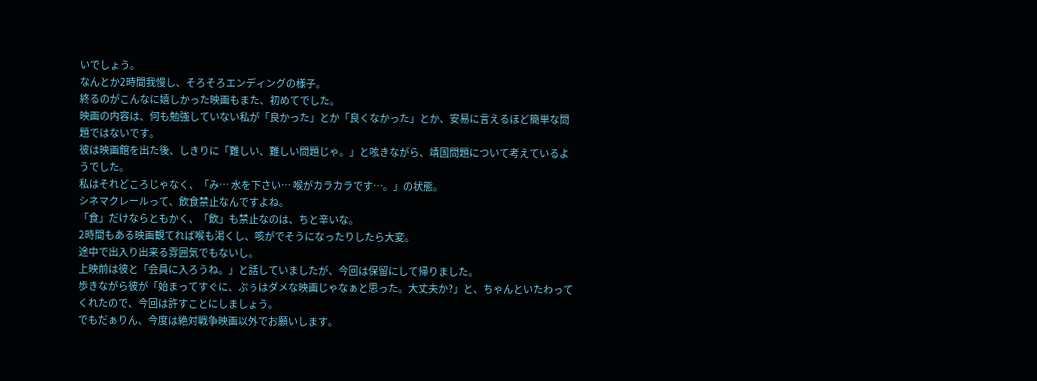いでしょう。
なんとか2時間我慢し、そろそろエンディングの様子。
終るのがこんなに嬉しかった映画もまた、初めてでした。
映画の内容は、何も勉強していない私が「良かった」とか「良くなかった」とか、安易に言えるほど簡単な問題ではないです。
彼は映画館を出た後、しきりに「難しい、難しい問題じゃ。」と呟きながら、靖国問題について考えているようでした。
私はそれどころじゃなく、「み… 水を下さい… 喉がカラカラです…。」の状態。
シネマクレールって、飲食禁止なんですよね。
「食」だけならともかく、「飲」も禁止なのは、ちと辛いな。
2時間もある映画観てれば喉も渇くし、咳がでそうになったりしたら大変。
途中で出入り出来る雰囲気でもないし。
上映前は彼と「会員に入ろうね。」と話していましたが、今回は保留にして帰りました。
歩きながら彼が「始まってすぐに、ぷぅはダメな映画じゃなぁと思った。大丈夫か?」と、ちゃんといたわってくれたので、今回は許すことにしましょう。
でもだぁりん、今度は絶対戦争映画以外でお願いします。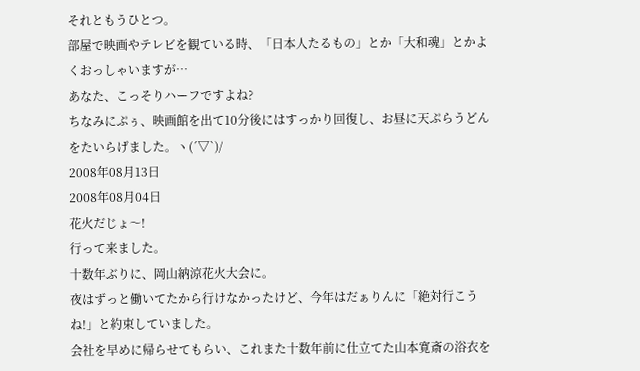それともうひとつ。
部屋で映画やテレビを観ている時、「日本人たるもの」とか「大和魂」とかよくおっしゃいますが…
あなた、こっそりハーフですよね?
ちなみにぷぅ、映画館を出て10分後にはすっかり回復し、お昼に天ぷらうどんをたいらげました。ヽ(´▽`)/
2008年08月13日
2008年08月04日
花火だじょ〜!
行って来ました。
十数年ぶりに、岡山納涼花火大会に。
夜はずっと働いてたから行けなかったけど、今年はだぁりんに「絶対行こうね!」と約束していました。
会社を早めに帰らせてもらい、これまた十数年前に仕立てた山本寛斎の浴衣を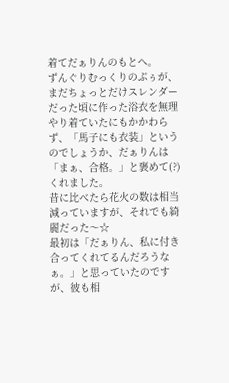着てだぁりんのもとへ。
ずんぐりむっくりのぷぅが、まだちょっとだけスレンダーだった頃に作った浴衣を無理やり着ていたにもかかわらず、「馬子にも衣装」というのでしょうか、だぁりんは「まぁ、合格。」と褒めて(?)くれました。
昔に比べたら花火の数は相当減っていますが、それでも綺麗だった〜☆
最初は「だぁりん、私に付き合ってくれてるんだろうなぁ。」と思っていたのですが、彼も相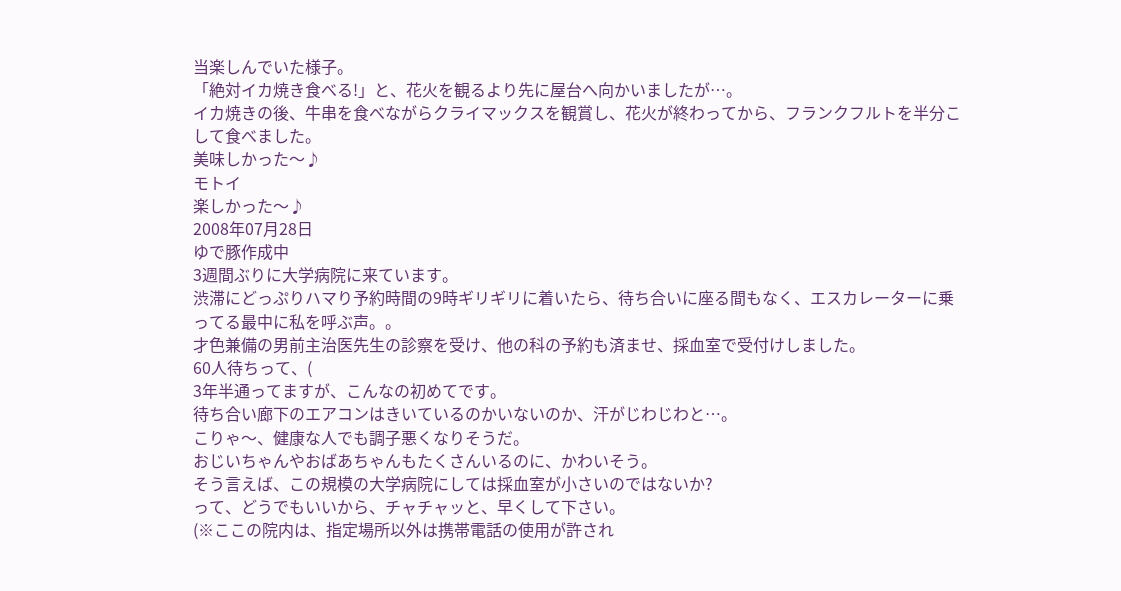当楽しんでいた様子。
「絶対イカ焼き食べる!」と、花火を観るより先に屋台へ向かいましたが…。
イカ焼きの後、牛串を食べながらクライマックスを観賞し、花火が終わってから、フランクフルトを半分こして食べました。
美味しかった〜♪
モトイ
楽しかった〜♪
2008年07月28日
ゆで豚作成中
3週間ぶりに大学病院に来ています。
渋滞にどっぷりハマり予約時間の9時ギリギリに着いたら、待ち合いに座る間もなく、エスカレーターに乗ってる最中に私を呼ぶ声。。
才色兼備の男前主治医先生の診察を受け、他の科の予約も済ませ、採血室で受付けしました。
60人待ちって、(
3年半通ってますが、こんなの初めてです。
待ち合い廊下のエアコンはきいているのかいないのか、汗がじわじわと…。
こりゃ〜、健康な人でも調子悪くなりそうだ。
おじいちゃんやおばあちゃんもたくさんいるのに、かわいそう。
そう言えば、この規模の大学病院にしては採血室が小さいのではないか?
って、どうでもいいから、チャチャッと、早くして下さい。
(※ここの院内は、指定場所以外は携帯電話の使用が許され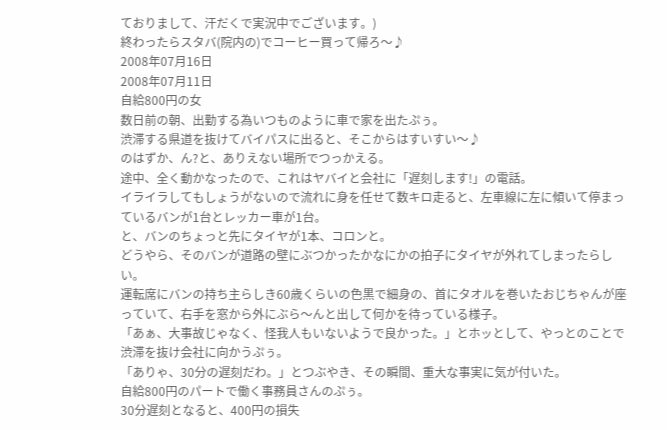ておりまして、汗だくで実況中でございます。)
終わったらスタバ(院内の)でコーヒー買って帰ろ〜♪
2008年07月16日
2008年07月11日
自給800円の女
数日前の朝、出勤する為いつものように車で家を出たぷぅ。
渋滞する県道を抜けてバイパスに出ると、そこからはすいすい〜♪
のはずか、ん?と、ありえない場所でつっかえる。
途中、全く動かなったので、これはヤバイと会社に「遅刻します!」の電話。
イライラしてもしょうがないので流れに身を任せて数キロ走ると、左車線に左に傾いて停まっているバンが1台とレッカー車が1台。
と、バンのちょっと先にタイヤが1本、コロンと。
どうやら、そのバンが道路の壁にぶつかったかなにかの拍子にタイヤが外れてしまったらしい。
運転席にバンの持ち主らしき60歳くらいの色黒で細身の、首にタオルを巻いたおじちゃんが座っていて、右手を窓から外にぶら〜んと出して何かを待っている様子。
「あぁ、大事故じゃなく、怪我人もいないようで良かった。」とホッとして、やっとのことで渋滞を抜け会社に向かうぷぅ。
「ありゃ、30分の遅刻だわ。」とつぶやき、その瞬間、重大な事実に気が付いた。
自給800円のパートで働く事務員さんのぷぅ。
30分遅刻となると、400円の損失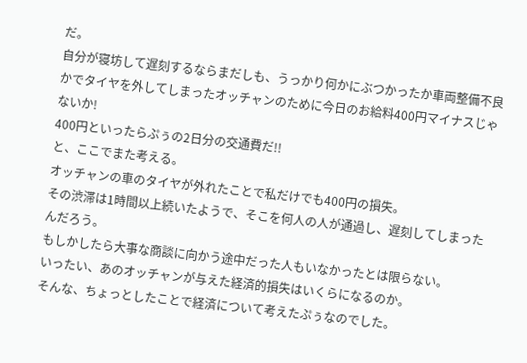だ。
自分が寝坊して遅刻するならまだしも、うっかり何かにぶつかったか車両整備不良かでタイヤを外してしまったオッチャンのために今日のお給料400円マイナスじゃないか!
400円といったらぷぅの2日分の交通費だ!!
と、ここでまた考える。
オッチャンの車のタイヤが外れたことで私だけでも400円の損失。
その渋滞は1時間以上続いたようで、そこを何人の人が通過し、遅刻してしまったんだろう。
もしかしたら大事な商談に向かう途中だった人もいなかったとは限らない。
いったい、あのオッチャンが与えた経済的損失はいくらになるのか。
そんな、ちょっとしたことで経済について考えたぷぅなのでした。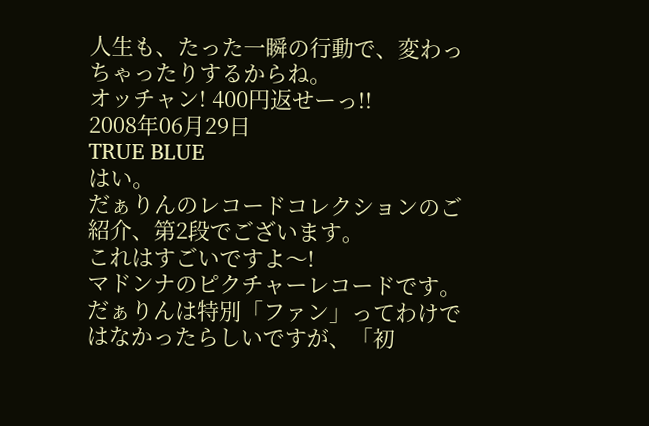人生も、たった一瞬の行動で、変わっちゃったりするからね。
オッチャン! 400円返せーっ!!
2008年06月29日
TRUE BLUE
はい。
だぁりんのレコードコレクションのご紹介、第2段でございます。
これはすごいですよ〜!
マドンナのピクチャーレコードです。
だぁりんは特別「ファン」ってわけではなかったらしいですが、「初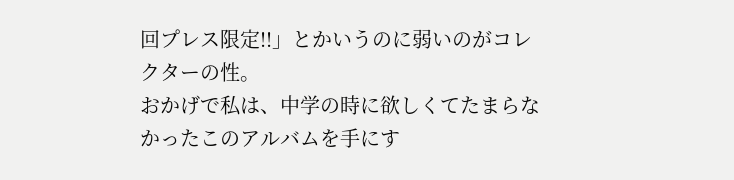回プレス限定!!」とかいうのに弱いのがコレクターの性。
おかげで私は、中学の時に欲しくてたまらなかったこのアルバムを手にす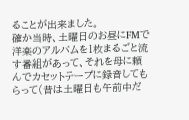ることが出来ました。
確か当時、土曜日のお昼にFMで洋楽のアルバムを1枚まるごと流す番組があって、それを母に頼んでカセットテープに録音してもらって(昔は土曜日も午前中だ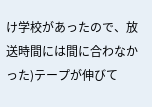け学校があったので、放送時間には間に合わなかった)テープが伸びて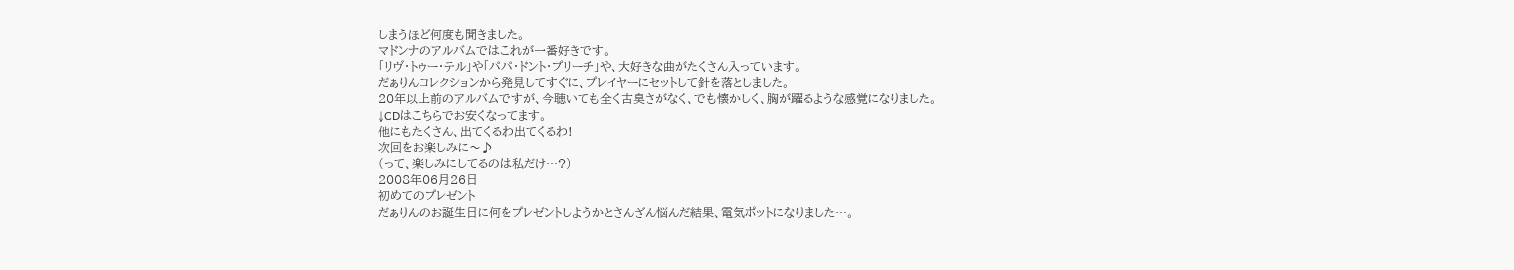しまうほど何度も聞きました。
マドンナのアルバムではこれが一番好きです。
「リヴ・トゥー・テル」や「パパ・ドント・プリーチ」や、大好きな曲がたくさん入っています。
だぁりんコレクションから発見してすぐに、プレイヤーにセットして針を落としました。
20年以上前のアルバムですが、今聴いても全く古臭さがなく、でも懐かしく、胸が躍るような感覚になりました。
↓CDはこちらでお安くなってます。
他にもたくさん、出てくるわ出てくるわ!
次回をお楽しみに〜♪
(って、楽しみにしてるのは私だけ…?)
2008年06月26日
初めてのプレゼント
だぁりんのお誕生日に何をプレゼントしようかとさんざん悩んだ結果、電気ポットになりました…。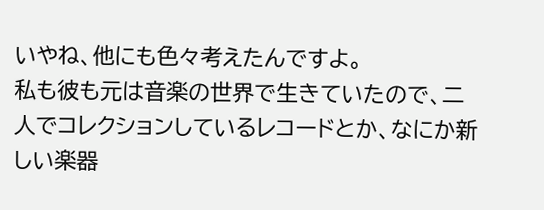いやね、他にも色々考えたんですよ。
私も彼も元は音楽の世界で生きていたので、二人でコレクションしているレコードとか、なにか新しい楽器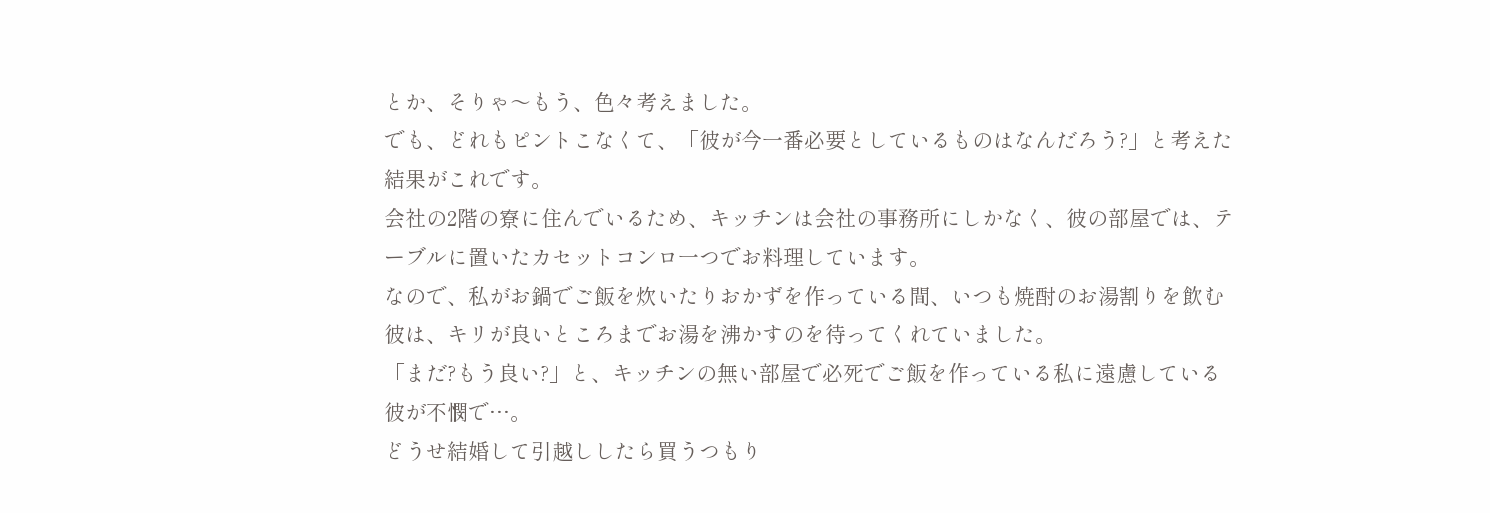とか、そりゃ〜もう、色々考えました。
でも、どれもピントこなくて、「彼が今一番必要としているものはなんだろう?」と考えた結果がこれです。
会社の2階の寮に住んでいるため、キッチンは会社の事務所にしかなく、彼の部屋では、テーブルに置いたカセットコンロ一つでお料理しています。
なので、私がお鍋でご飯を炊いたりおかずを作っている間、いつも焼酎のお湯割りを飲む彼は、キリが良いところまでお湯を沸かすのを待ってくれていました。
「まだ?もう良い?」と、キッチンの無い部屋で必死でご飯を作っている私に遠慮している彼が不憫で…。
どうせ結婚して引越ししたら買うつもり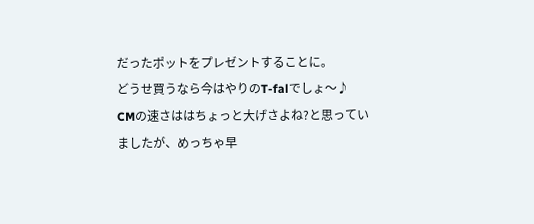だったポットをプレゼントすることに。
どうせ買うなら今はやりのT-falでしょ〜♪
CMの速さははちょっと大げさよね?と思っていましたが、めっちゃ早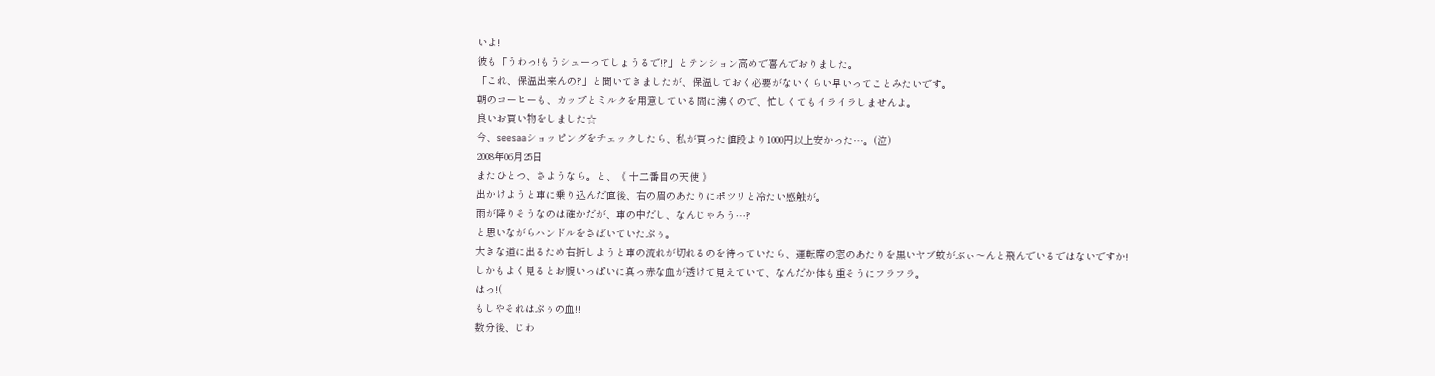いよ!
彼も「うわっ!もうシューってしょうるで!?」とテンション高めで喜んでおりました。
「これ、保温出来んの?」と聞いてきましたが、保温しておく必要がないくらい早いってことみたいです。
朝のコーヒーも、カップとミルクを用意している間に沸くので、忙しくてもイライラしませんよ。
良いお買い物をしました☆
今、seesaaショッピングをチェックしたら、私が買った値段より1000円以上安かった…。(泣)
2008年06月25日
またひとつ、さようなら。と、《 十二番目の天使 》
出かけようと車に乗り込んだ直後、右の眉のあたりにポツリと冷たい感触が。
雨が降りそうなのは確かだが、車の中だし、なんじゃろう…?
と思いながらハンドルをさばいていたぷぅ。
大きな道に出るため右折しようと車の流れが切れるのを待っていたら、運転席の窓のあたりを黒いヤブ蚊がぶぃ〜んと飛んでいるではないですか!
しかもよく見るとお腹いっぱいに真っ赤な血が透けて見えていて、なんだか体も重そうにフラフラ。
はっ!(
もしやそれはぷぅの血!!
数分後、じわ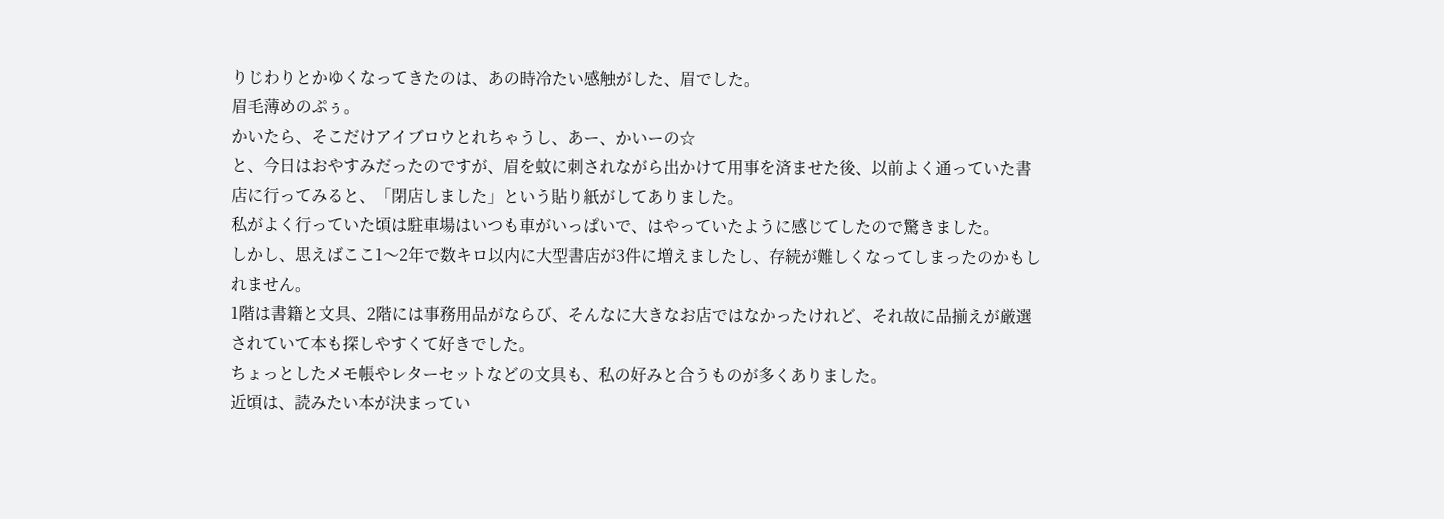りじわりとかゆくなってきたのは、あの時冷たい感触がした、眉でした。
眉毛薄めのぷぅ。
かいたら、そこだけアイブロウとれちゃうし、あー、かいーの☆
と、今日はおやすみだったのですが、眉を蚊に刺されながら出かけて用事を済ませた後、以前よく通っていた書店に行ってみると、「閉店しました」という貼り紙がしてありました。
私がよく行っていた頃は駐車場はいつも車がいっぱいで、はやっていたように感じてしたので驚きました。
しかし、思えばここ1〜2年で数キロ以内に大型書店が3件に増えましたし、存続が難しくなってしまったのかもしれません。
1階は書籍と文具、2階には事務用品がならび、そんなに大きなお店ではなかったけれど、それ故に品揃えが厳選されていて本も探しやすくて好きでした。
ちょっとしたメモ帳やレターセットなどの文具も、私の好みと合うものが多くありました。
近頃は、読みたい本が決まってい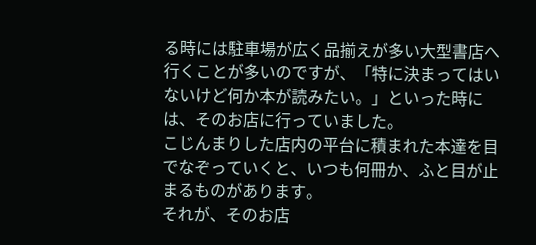る時には駐車場が広く品揃えが多い大型書店へ行くことが多いのですが、「特に決まってはいないけど何か本が読みたい。」といった時には、そのお店に行っていました。
こじんまりした店内の平台に積まれた本達を目でなぞっていくと、いつも何冊か、ふと目が止まるものがあります。
それが、そのお店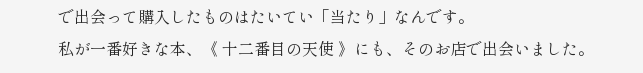で出会って購入したものはたいてい「当たり」なんです。
私が一番好きな本、《 十二番目の天使 》にも、そのお店で出会いました。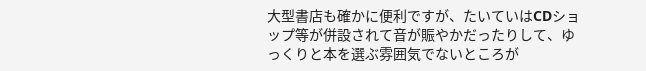大型書店も確かに便利ですが、たいていはCDショップ等が併設されて音が賑やかだったりして、ゆっくりと本を選ぶ雰囲気でないところが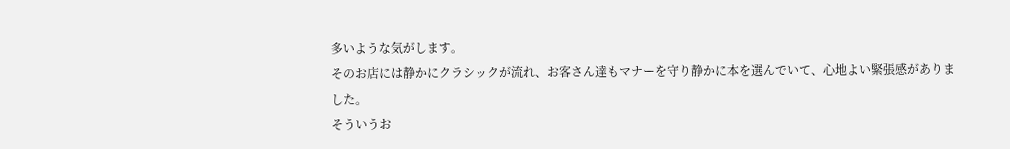多いような気がします。
そのお店には静かにクラシックが流れ、お客さん達もマナーを守り静かに本を選んでいて、心地よい緊張感がありました。
そういうお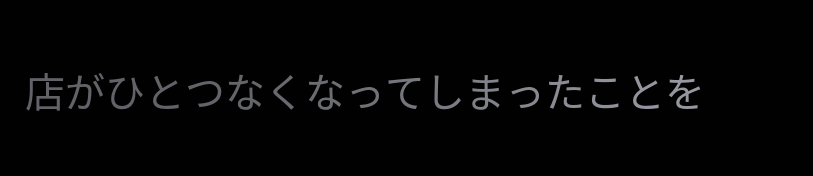店がひとつなくなってしまったことを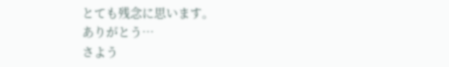とても残念に思います。
ありがとう…
さよう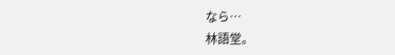なら…
林語堂。